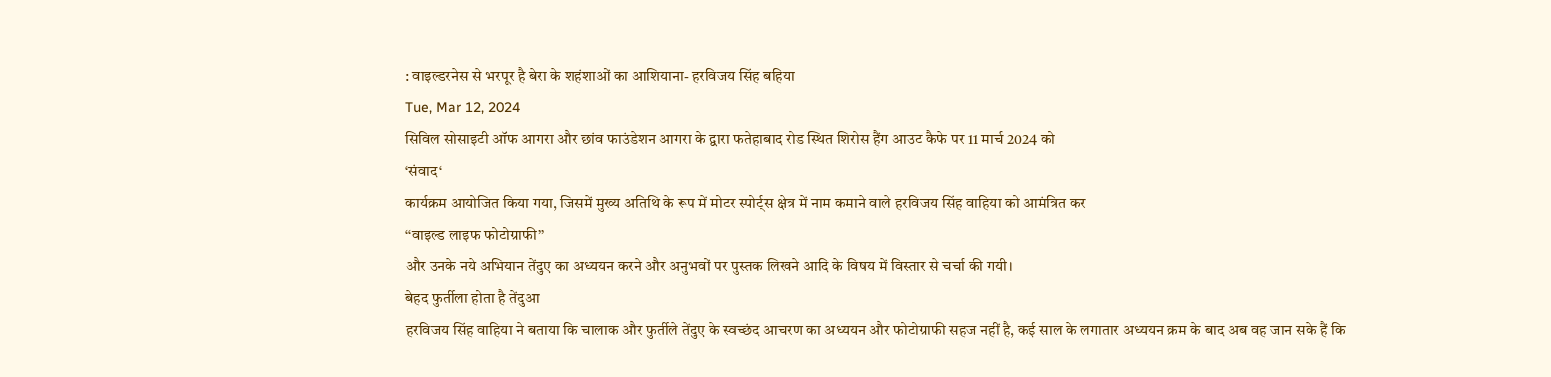: वाइल्डरनेस से भरपूर है बेरा के शहंशाओं का आशियाना- हरविजय सिंह बहिया
Tue, Mar 12, 2024
सिविल सोसाइटी ऑफ आगरा और छांव फाउंडेशन आगरा के द्वारा फतेहाबाद रोड स्थित शिरोस हैंग आउट कैफे पर 11 मार्च 2024 को
‘संवाद‘
कार्यक्रम आयोजित किया गया, जिसमें मुख्य अतिथि के रूप में मोटर स्पोर्ट्स क्षेत्र में नाम कमाने वाले हरविजय सिंह वाहिया को आमंत्रित कर
‘‘वाइल्ड लाइफ फोटोग्राफी’’
और उनके नये अभियान तेंदुए का अध्ययन करने और अनुभवों पर पुस्तक लिखने आदि के विषय में विस्तार से चर्चा की गयी।
बेहद फुर्तीला होता है तेंदुआ
हरविजय सिंह वाहिया ने बताया कि चालाक और फुर्तीले तेंदुए के स्वच्छंद आचरण का अध्ययन और फोटोग्राफी सहज नहीं है, कई साल के लगातार अध्ययन क्रम के बाद अब वह जान सके हैं कि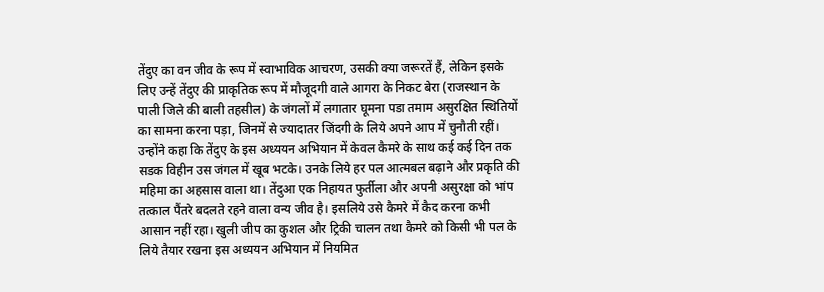तेंदुए का वन जीव के रूप में स्वाभाविक आचरण, उसकी क्या जरूरतें हैं, लेकिन इसके लिए उन्हें तेंदुए की प्राकृतिक रूप में मौजूदगी वाले आगरा के निकट बेरा (राजस्थान के पाली जिले की बाली तहसील) के जंगलों में लगातार घूमना पडा तमाम असुरक्षित स्थितियों का सामना करना पड़ा, जिनमें से ज्यादातर जिंदगी के लिये अपने आप में चुनौती रहीं।
उन्होंने कहा कि तेंदुए के इस अध्ययन अभियान में केवल कैमरे के साथ कई कई दिन तक सडक विहीन उस जंगल में खूब भटके। उनके लिये हर पल आत्मबल बढ़ाने और प्रकृति की महिमा का अहसास वाला था। तेंदुआ एक निहायत फुर्तीला और अपनी असुरक्षा को भांप तत्काल पैंतरे बदलते रहने वाला वन्य जीव है। इसलिये उसे कैमरे में कैद करना कभी आसान नहीं रहा। खुली जीप का कुशल और ट्रिकी चालन तथा कैमरे को किसी भी पल के लिये तैयार रखना इस अध्ययन अभियान में नियमित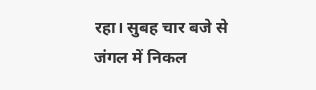रहा। सुबह चार बजे से जंगल में निकल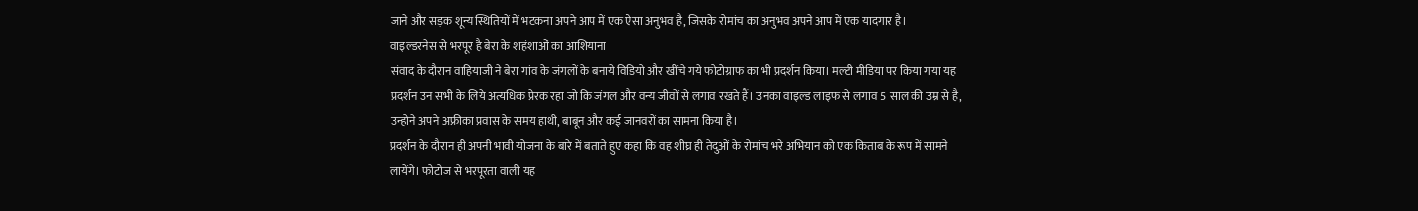जाने और सड़क शून्य स्थितियों में भटकना अपने आप में एक ऐसा अनुभव है, जिसके रोमांच का अनुभव अपने आप में एक यादगार है।
वाइल्डरनेस से भरपूर है बेरा के शहंशाओं का आशियाना
संवाद के दौरान वाहियाजी ने बेरा गांव के जंगलों के बनाये विडियो और खींचे गये फोटोग्राफ का भी प्रदर्शन किया। मल्टी मीडिया पर किया गया यह प्रदर्शन उन सभी के लिये अत्यधिक प्रेरक रहा जो कि जंगल और वन्य जीवों से लगाव रखते हैं। उनका वाइल्ड लाइफ से लगाव 5 साल की उम्र से है, उन्होने अपने अफ्रीका प्रवास के समय हाथी, बाबून और कई जानवरों का सामना किया है।
प्रदर्शन के दौरान ही अपनी भावी योजना के बारे में बताते हुए कहा कि वह शीघ्र ही तेदुओं के रोमांच भरे अभियान को एक किताब के रूप में सामने लायेंगे। फोटोज से भरपूरता वाली यह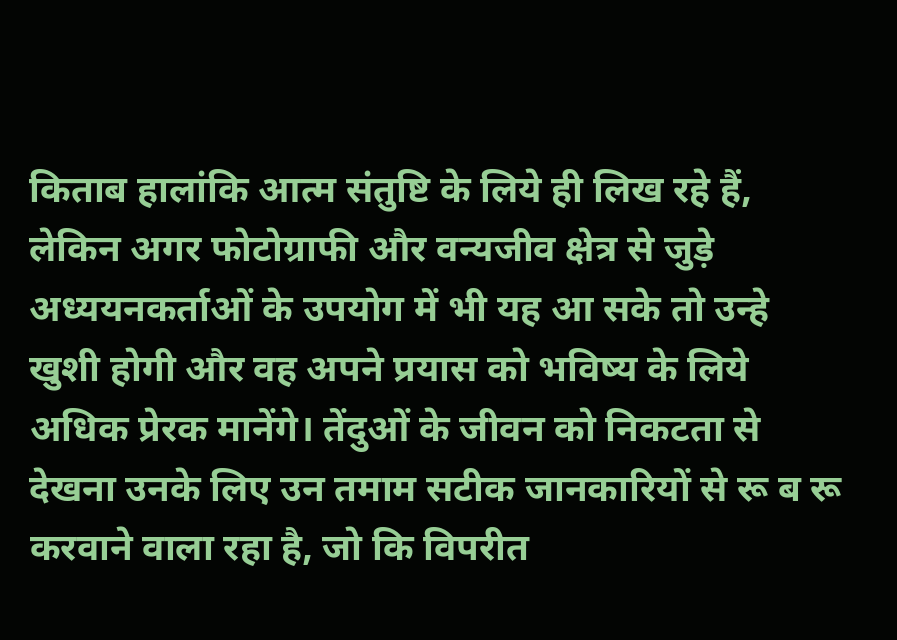किताब हालांकि आत्म संतुष्टि के लिये ही लिख रहे हैं, लेकिन अगर फोटोग्राफी और वन्यजीव क्षेत्र से जुड़े अध्ययनकर्ताओं के उपयोग में भी यह आ सके तो उन्हे खुशी होगी और वह अपने प्रयास को भविष्य के लिये अधिक प्रेरक मानेंगे। तेंदुओं के जीवन को निकटता से देखना उनके लिए उन तमाम सटीक जानकारियों से रू ब रू करवाने वाला रहा है, जो कि विपरीत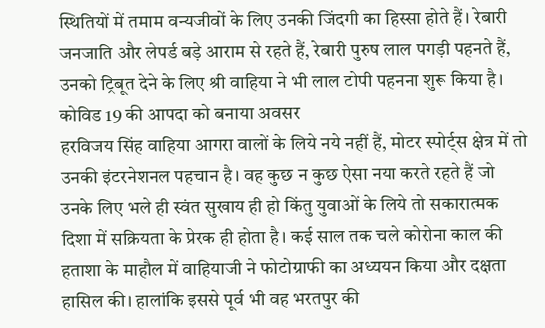स्थितियों में तमाम वन्यजीवों के लिए उनकी जिंदगी का हिस्सा होते हैं। रेबारी जनजाति और लेपर्ड बड़े आराम से रहते हैं, रेबारी पुरुष लाल पगड़ी पहनते हैं, उनको ट्रिबूत देने के लिए श्री वाहिया ने भी लाल टोपी पहनना शुरू किया है।
कोविड 19 की आपदा को बनाया अवसर
हरविजय सिंह वाहिया आगरा वालों के लिये नये नहीं हैं, मोटर स्पोर्ट्स क्षेत्र में तो उनकी इंटरनेशनल पहचान है। वह कुछ न कुछ ऐसा नया करते रहते हैं जो उनके लिए भले ही स्वंत सुखाय ही हो किंतु युवाओं के लिये तो सकारात्मक दिशा में सक्रियता के प्रेरक ही होता है। कई साल तक चले कोरोना काल की हताशा के माहौल में वाहियाजी ने फोटोग्राफी का अध्ययन किया और दक्षता हासिल की। हालांकि इससे पूर्व भी वह भरतपुर की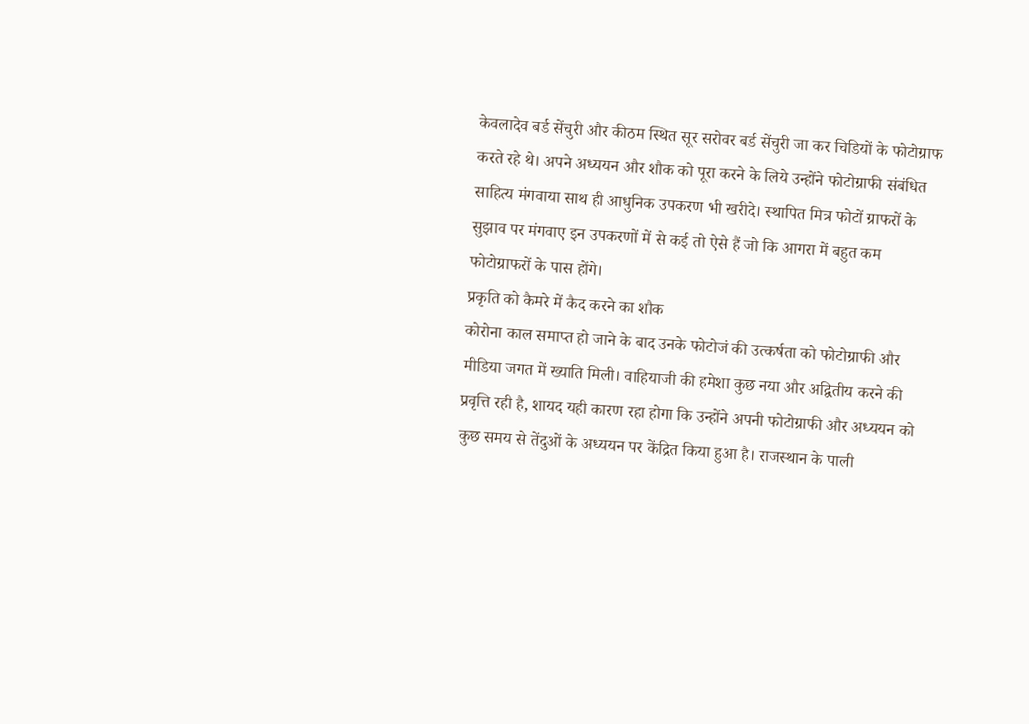केवलादेव बर्ड सेंचुरी और कीठम स्थित सूर सरोवर बर्ड सेंचुरी जा कर चिडियों के फोटोग्राफ करते रहे थे। अपने अध्ययन और शौक को पूरा करने के लिये उन्होंने फोटोग्राफी संबंधित साहित्य मंगवाया साथ ही आधुनिक उपकरण भी खरीदे। स्थापित मित्र फोटों ग्राफरों के सुझाव पर मंगवाए इन उपकरणों में से कई तो ऐसे हैं जो कि आगरा में बहुत कम फोटोग्राफरों के पास होंगे।
प्रकृति को कैमरे में कैद करने का शौक
कोरोना काल समाप्त हो जाने के बाद उनके फोटोजं की उत्कर्षता को फोटोग्राफी और मीडिया जगत में ख्याति मिली। वाहियाजी की हमेशा कुछ नया और अद्वितीय करने की प्रवृत्ति रही है, शायद यही कारण रहा होगा कि उन्होंने अपनी फोटोग्राफी और अध्ययन को कुछ समय से तेंदुओं के अध्ययन पर केंद्रित किया हुआ है। राजस्थान के पाली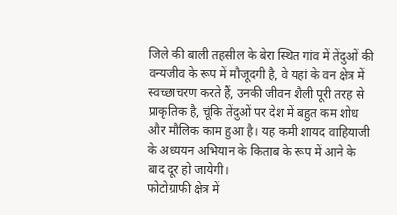जिले की बाली तहसील के बेरा स्थित गांव में तेंदुओं की वन्यजीव के रूप में मौजूदगी है, वे यहां के वन क्षेत्र में स्वच्छाचरण करते हैं, उनकी जीवन शैली पूरी तरह से प्राकृतिक है, चूंकि तेंदुओं पर देश में बहुत कम शोध और मौलिक काम हुआ है। यह कमी शायद वाहियाजी के अध्ययन अभियान के किताब के रूप में आने के बाद दूर हो जायेगी।
फोटोग्राफी क्षेत्र में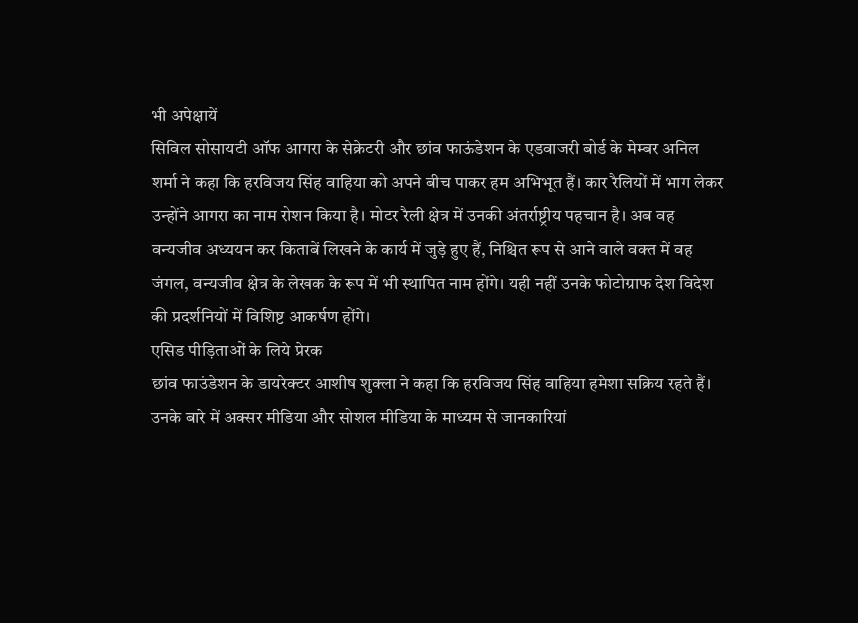भी अपेक्षायें
सिविल सोसायटी ऑफ आगरा के सेक्रेटरी और छांव फाऊंडेशन के एडवाजरी बोर्ड के मेम्बर अनिल शर्मा ने कहा कि हरविजय सिंह वाहिया को अपने बीच पाकर हम अभिभूत हैं। कार रैलियों में भाग लेकर उन्होंने आगरा का नाम रोशन किया है। मोटर रैली क्षेत्र में उनकी अंतर्राष्ट्रीय पहचान है। अब वह वन्यजीव अध्ययन कर किताबें लिखने के कार्य में जुड़े हुए हैं, निश्चित रूप से आने वाले वक्त में वह जंगल, वन्यजीव क्षेत्र के लेखक के रूप में भी स्थापित नाम होंगे। यही नहीं उनके फोटोग्राफ देश विदेश की प्रदर्शनियों में विशिष्ट आकर्षण होंगे।
एसिड पीड़िताओं के लिये प्रेरक
छांव फाउंडेशन के डायरेक्टर आशीष शुक्ला ने कहा कि हरविजय सिंह वाहिया हमेशा सक्रिय रहते हैं। उनके बारे में अक्सर मीडिया और सोशल मीडिया के माध्यम से जानकारियां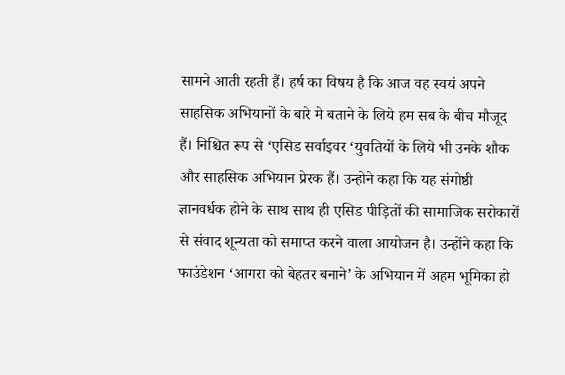सामने आती रहती हैं। हर्ष का विषय है कि आज वह स्वयं अपने साहसिक अभियानों के बारे मे बताने के लिये हम सब के बीच मौजूद हैं। निश्चित रूप से ‘एसिड सर्वाइवर ‘युवतियों के लिये भी उनके शौक और साहसिक अभियान प्रेरक हैं। उन्होने कहा कि यह संगोष्ठी ज्ञानवर्धक होने के साथ साथ ही एसिड पीड़ितों की सामाजिक सरोकारों से संवाद शून्यता को समाप्त करने वाला आयोजन है। उन्होंने कहा कि फाउंडेशन ‘आगरा को बेहतर बनाने’ के अभियान में अहम भूमिका हो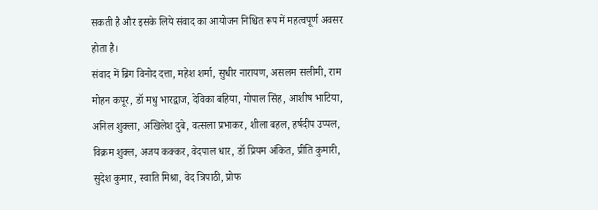सकती है और इसके लिये संवाद का आयोजन निश्चित रूप में महत्वपूर्ण अवसर होता है।
संवाद में ब्रिग विनोद दत्ता, महेश शर्मा, सुधीर नारायण, असलम सलीमी, राम मोहन कपूर, डॉ मधु भारद्वाज, देविका बहिया, गोपाल सिंह, आशीष भाटिया, अनिल शुक्ला, अखिलेश दुबे, वत्सला प्रभाकर, शीला बहल, हर्षदीप उप्पल, विक्रम शुक्ल, अजय कक्कर, वेदपाल धार, डॉ प्रियम अंकित, प्रीति कुमारी, सुदेश कुमार, स्वाति मिश्रा, वेद त्रिपाठी, प्रोफ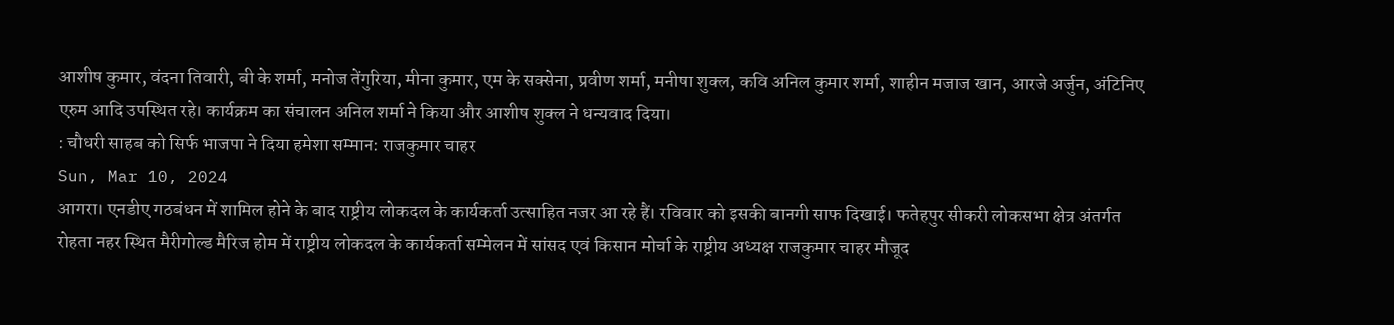आशीष कुमार, वंदना तिवारी, बी के शर्मा, मनोज तेंगुरिया, मीना कुमार, एम के सक्सेना, प्रवीण शर्मा, मनीषा शुक्ल, कवि अनिल कुमार शर्मा, शाहीन मजाज खान, आरजे अर्जुन, अंटिनिए एरुम आदि उपस्थित रहे। कार्यक्रम का संचालन अनिल शर्मा ने किया और आशीष शुक्ल ने धन्यवाद दिया।
: चौधरी साहब को सिर्फ भाजपा ने दिया हमेशा सम्मान: राजकुमार चाहर
Sun, Mar 10, 2024
आगरा। एनडीए गठबंधन में शामिल होने के बाद राष्ट्रीय लोकदल के कार्यकर्ता उत्साहित नजर आ रहे हैं। रविवार को इसकी बानगी साफ दिखाई। फतेहपुर सीकरी लोकसभा क्षेत्र अंतर्गत रोहता नहर स्थित मैरीगोल्ड मैरिज होम में राष्ट्रीय लोकदल के कार्यकर्ता सम्मेलन में सांसद एवं किसान मोर्चा के राष्ट्रीय अध्यक्ष राजकुमार चाहर मौजूद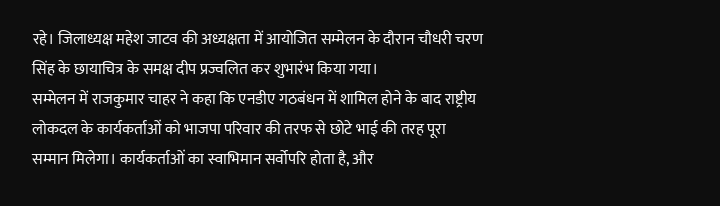रहे। जिलाध्यक्ष महेश जाटव की अध्यक्षता में आयोजित सम्मेलन के दौरान चौधरी चरण सिंह के छायाचित्र के समक्ष दीप प्रज्वलित कर शुभारंभ किया गया।
सम्मेलन में राजकुमार चाहर ने कहा कि एनडीए गठबंधन में शामिल होने के बाद राष्ट्रीय लोकदल के कार्यकर्ताओं को भाजपा परिवार की तरफ से छोटे भाई की तरह पूरा सम्मान मिलेगा। कार्यकर्ताओं का स्वाभिमान सर्वोपरि होता है, और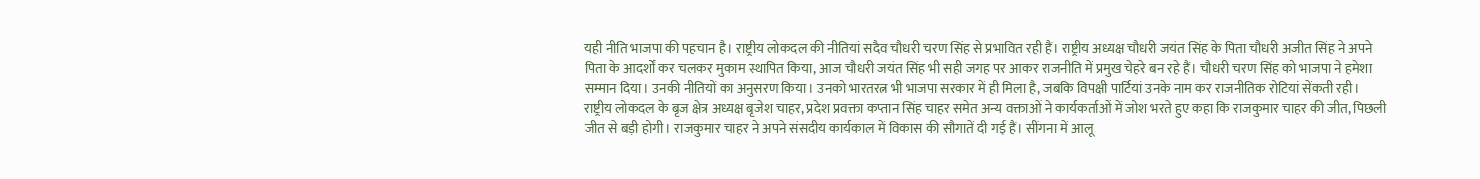यही नीति भाजपा की पहचान है। राष्ट्रीय लोकदल की नीतियां सदैव चौधरी चरण सिंह से प्रभावित रही हैं। राष्ट्रीय अध्यक्ष चौधरी जयंत सिंह के पिता चौधरी अजीत सिंह ने अपने पिता के आदर्शों कर चलकर मुकाम स्थापित किया, आज चौधरी जयंत सिंह भी सही जगह पर आकर राजनीति में प्रमुख चेहरे बन रहे हैं। चौधरी चरण सिंह को भाजपा ने हमेशा सम्मान दिया। उनकी नीतियों का अनुसरण किया। उनको भारतरत्न भी भाजपा सरकार में ही मिला है, जबकि विपक्षी पार्टियां उनके नाम कर राजनीतिक रोटियां सेंकती रही।
राष्ट्रीय लोकदल के बृज क्षेत्र अध्यक्ष बृजेश चाहर, प्रदेश प्रवक्ता कप्तान सिंह चाहर समेत अन्य वक्ताओं ने कार्यकर्ताओं में जोश भरते हुए कहा कि राजकुमार चाहर की जीत, पिछली जीत से बड़ी होगी। राजकुमार चाहर ने अपने संसदीय कार्यकाल में विकास की सौगातें दी गई हैं। सींगना में आलू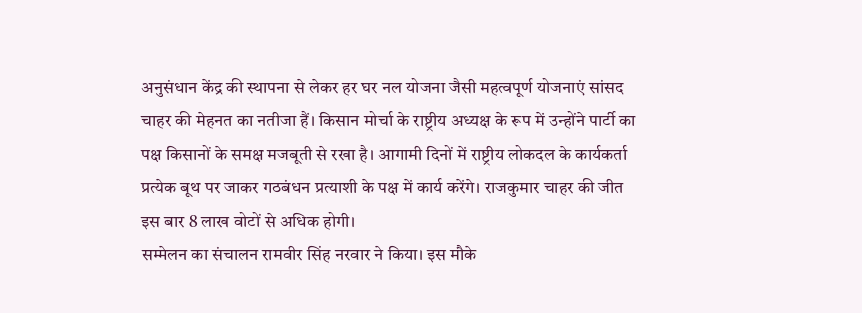अनुसंधान केंद्र की स्थापना से लेकर हर घर नल योजना जैसी महत्वपूर्ण योजनाएं सांसद चाहर की मेहनत का नतीजा हैं। किसान मोर्चा के राष्ट्रीय अध्यक्ष के रूप में उन्होंने पार्टी का पक्ष किसानों के समक्ष मजबूती से रखा है। आगामी दिनों में राष्ट्रीय लोकदल के कार्यकर्ता प्रत्येक बूथ पर जाकर गठबंधन प्रत्याशी के पक्ष में कार्य करेंगे। राजकुमार चाहर की जीत इस बार 8 लाख वोटों से अधिक होगी।
सम्मेलन का संचालन रामवीर सिंह नरवार ने किया। इस मौके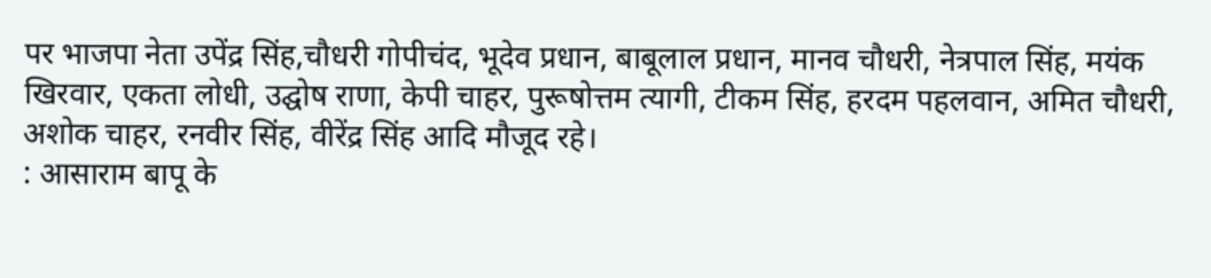पर भाजपा नेता उपेंद्र सिंह,चौधरी गोपीचंद, भूदेव प्रधान, बाबूलाल प्रधान, मानव चौधरी, नेत्रपाल सिंह, मयंक खिरवार, एकता लोधी, उद्घोष राणा, केपी चाहर, पुरूषोत्तम त्यागी, टीकम सिंह, हरदम पहलवान, अमित चौधरी, अशोक चाहर, रनवीर सिंह, वीरेंद्र सिंह आदि मौजूद रहे।
: आसाराम बापू के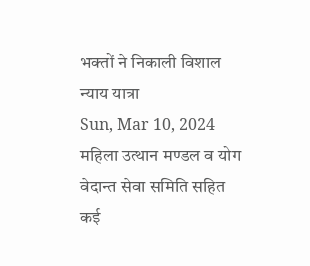भक्तों ने निकाली विशाल न्याय यात्रा
Sun, Mar 10, 2024
महिला उत्थान मण्डल व योग वेदान्त सेवा समिति सहित कई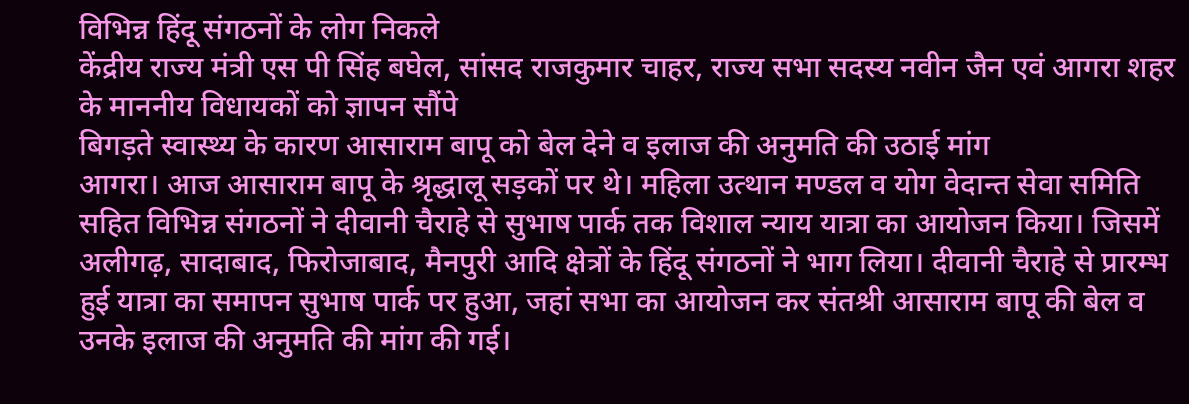विभिन्न हिंदू संगठनों के लोग निकले
केंद्रीय राज्य मंत्री एस पी सिंह बघेल, सांसद राजकुमार चाहर, राज्य सभा सदस्य नवीन जैन एवं आगरा शहर के माननीय विधायकों को ज्ञापन सौंपे
बिगड़ते स्वास्थ्य के कारण आसाराम बापू को बेल देने व इलाज की अनुमति की उठाई मांग
आगरा। आज आसाराम बापू के श्रृद्धालू सड़कों पर थे। महिला उत्थान मण्डल व योग वेदान्त सेवा समिति सहित विभिन्न संगठनों ने दीवानी चैराहे से सुभाष पार्क तक विशाल न्याय यात्रा का आयोजन किया। जिसमें अलीगढ़, सादाबाद, फिरोजाबाद, मैनपुरी आदि क्षेत्रों के हिंदू संगठनों ने भाग लिया। दीवानी चैराहे से प्रारम्भ हुई यात्रा का समापन सुभाष पार्क पर हुआ, जहां सभा का आयोजन कर संतश्री आसाराम बापू की बेल व उनके इलाज की अनुमति की मांग की गई।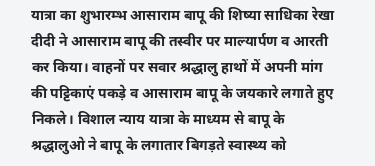यात्रा का शुभारम्भ आसाराम बापू की शिष्या साधिका रेखा दीदी ने आसाराम बापू की तस्वीर पर माल्यार्पण व आरती कर किया। वाहनों पर सवार श्रद्धालु हाथों में अपनी मांग की पट्टिकाएं पकड़े व आसाराम बापू के जयकारे लगाते हुए निकले। विशाल न्याय यात्रा के माध्यम से बापू के श्रद्धालुओ ने बापू के लगातार बिगड़ते स्वास्थ्य को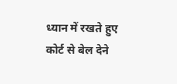ध्यान में रखते हुए कोर्ट से बेल देने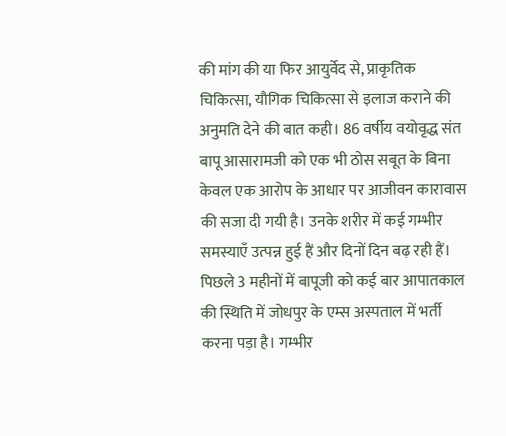की मांग की या फिर आयुर्वेद से, प्राकृतिक चिकित्सा, यौगिक चिकित्सा से इलाज कराने की अनुमति देने की बात कही। 86 वर्षीय वयोवृद्ध संत बापू आसारामजी को एक भी ठोस सबूत के बिना केवल एक आरोप के आधार पर आजीवन कारावास की सजा दी गयी है। उनके शरीर में कई गम्भीर समस्याएँ उत्पन्न हुई हैं और दिनों दिन बढ़ रही हैं। पिछले 3 महीनों में बापूजी को कई बार आपातकाल की स्थिति में जोधपुर के एम्स अस्पताल में भर्ती करना पड़ा है। गम्भीर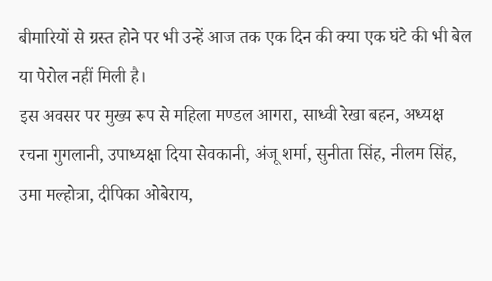बीमारियों से ग्रस्त होने पर भी उन्हें आज तक एक दिन की क्या एक घंटे की भी बेल या पेरोल नहीं मिली है।
इस अवसर पर मुख्य रूप से महिला मण्डल आगरा, साध्वी रेखा बहन, अध्यक्ष रचना गुगलानी, उपाध्यक्षा दिया सेवकानी, अंजू शर्मा, सुनीता सिंह, नीलम सिंह, उमा मल्होत्रा, दीपिका ओबेराय,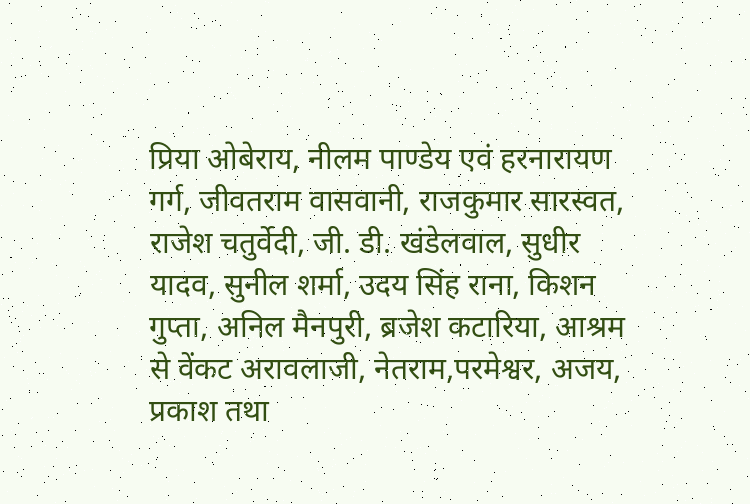प्रिया ओबेराय, नीलम पाण्डेय एवं हरनारायण गर्ग, जीवतराम वासवानी, राजकुमार सारस्वत, राजेश चतुर्वेदी, जी. डी. खंडेलवाल, सुधीर यादव, सुनील शर्मा, उदय सिंह राना, किशन गुप्ता, अनिल मैनपुरी, ब्रजेश कटारिया, आश्रम से वेंकट अरावलाजी, नेतराम,परमेश्वर, अजय, प्रकाश तथा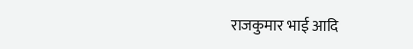राजकुमार भाई आदि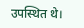उपस्थित थे।